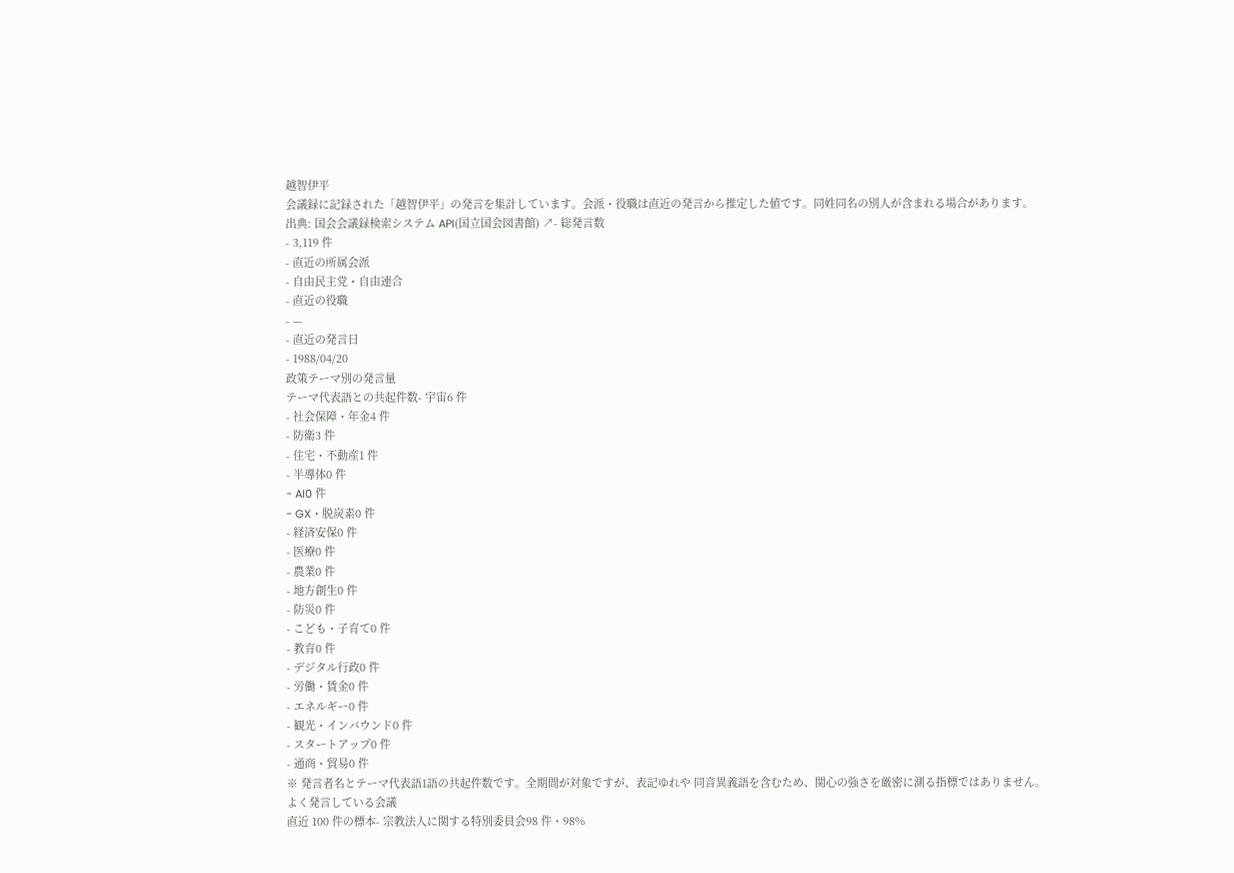越智伊平
会議録に記録された「越智伊平」の発言を集計しています。会派・役職は直近の発言から推定した値です。同姓同名の別人が含まれる場合があります。
出典: 国会会議録検索システム API(国立国会図書館) ↗- 総発言数
- 3,119 件
- 直近の所属会派
- 自由民主党・自由連合
- 直近の役職
- —
- 直近の発言日
- 1988/04/20
政策テーマ別の発言量
テーマ代表語との共起件数- 宇宙6 件
- 社会保障・年金4 件
- 防衛3 件
- 住宅・不動産1 件
- 半導体0 件
- AI0 件
- GX・脱炭素0 件
- 経済安保0 件
- 医療0 件
- 農業0 件
- 地方創生0 件
- 防災0 件
- こども・子育て0 件
- 教育0 件
- デジタル行政0 件
- 労働・賃金0 件
- エネルギー0 件
- 観光・インバウンド0 件
- スタートアップ0 件
- 通商・貿易0 件
※ 発言者名とテーマ代表語1語の共起件数です。全期間が対象ですが、表記ゆれや 同音異義語を含むため、関心の強さを厳密に測る指標ではありません。
よく発言している会議
直近 100 件の標本- 宗教法人に関する特別委員会98 件・98%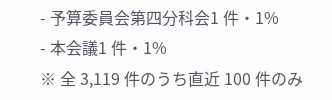- 予算委員会第四分科会1 件・1%
- 本会議1 件・1%
※ 全 3,119 件のうち直近 100 件のみ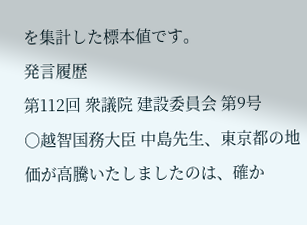を集計した標本値です。
発言履歴
第112回 衆議院 建設委員会 第9号
○越智国務大臣 中島先生、東京都の地価が高騰いたしましたのは、確か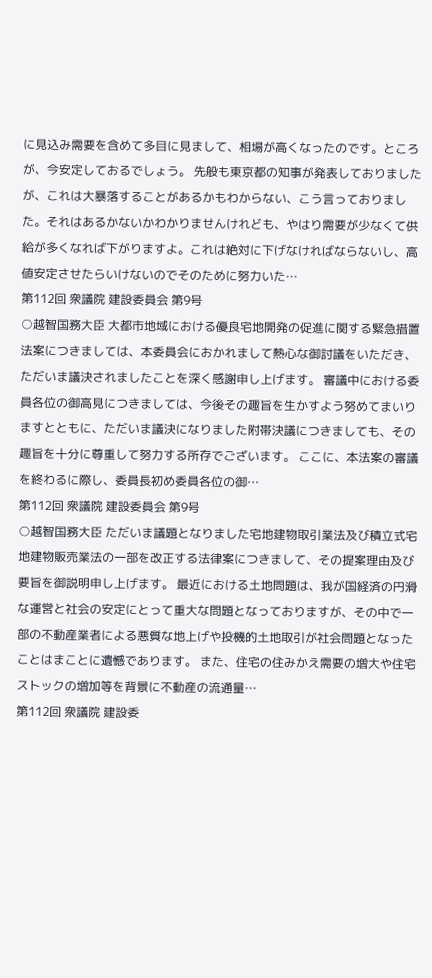に見込み需要を含めて多目に見まして、相場が高くなったのです。ところが、今安定しておるでしょう。 先般も東京都の知事が発表しておりましたが、これは大暴落することがあるかもわからない、こう言っておりました。それはあるかないかわかりませんけれども、やはり需要が少なくて供給が多くなれば下がりますよ。これは絶対に下げなければならないし、高値安定させたらいけないのでそのために努力いた…
第112回 衆議院 建設委員会 第9号
○越智国務大臣 大都市地域における優良宅地開発の促進に関する緊急措置法案につきましては、本委員会におかれまして熱心な御討議をいただき、ただいま議決されましたことを深く感謝申し上げます。 審議中における委員各位の御高見につきましては、今後その趣旨を生かすよう努めてまいりますとともに、ただいま議決になりました附帯決議につきましても、その趣旨を十分に尊重して努力する所存でございます。 ここに、本法案の審議を終わるに際し、委員長初め委員各位の御…
第112回 衆議院 建設委員会 第9号
○越智国務大臣 ただいま議題となりました宅地建物取引業法及び積立式宅地建物販売業法の一部を改正する法律案につきまして、その提案理由及び要旨を御説明申し上げます。 最近における土地問題は、我が国経済の円滑な運営と社会の安定にとって重大な問題となっておりますが、その中で一部の不動産業者による悪質な地上げや投機的土地取引が社会問題となったことはまことに遺憾であります。 また、住宅の住みかえ需要の増大や住宅ストックの増加等を背景に不動産の流通量…
第112回 衆議院 建設委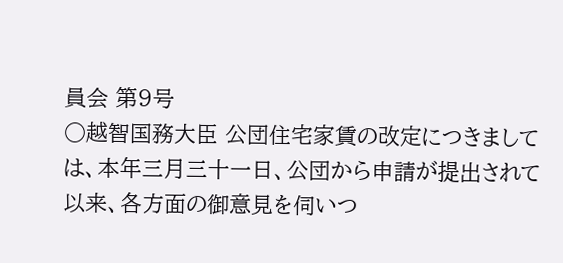員会 第9号
○越智国務大臣 公団住宅家賃の改定につきましては、本年三月三十一日、公団から申請が提出されて以来、各方面の御意見を伺いつ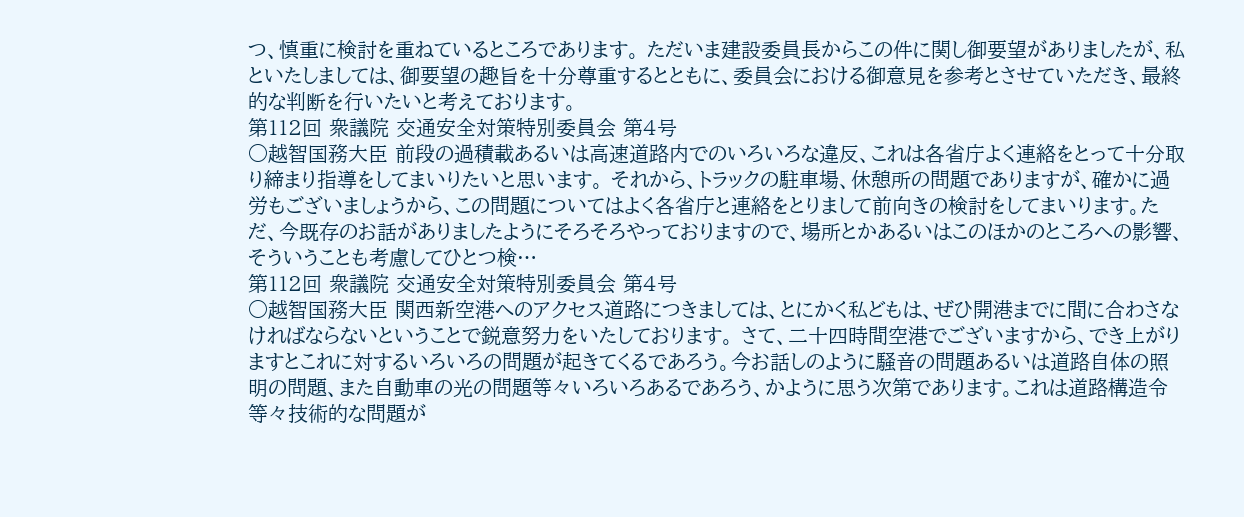つ、慎重に検討を重ねているところであります。 ただいま建設委員長からこの件に関し御要望がありましたが、私といたしましては、御要望の趣旨を十分尊重するとともに、委員会における御意見を参考とさせていただき、最終的な判断を行いたいと考えております。
第112回 衆議院 交通安全対策特別委員会 第4号
○越智国務大臣 前段の過積載あるいは高速道路内でのいろいろな違反、これは各省庁よく連絡をとって十分取り締まり指導をしてまいりたいと思います。 それから、トラックの駐車場、休憩所の問題でありますが、確かに過労もございましょうから、この問題についてはよく各省庁と連絡をとりまして前向きの検討をしてまいります。ただ、今既存のお話がありましたようにそろそろやっておりますので、場所とかあるいはこのほかのところへの影響、そういうことも考慮してひとつ検…
第112回 衆議院 交通安全対策特別委員会 第4号
○越智国務大臣 関西新空港へのアクセス道路につきましては、とにかく私どもは、ぜひ開港までに間に合わさなければならないということで鋭意努力をいたしております。 さて、二十四時間空港でございますから、でき上がりますとこれに対するいろいろの問題が起きてくるであろう。今お話しのように騒音の問題あるいは道路自体の照明の問題、また自動車の光の問題等々いろいろあるであろう、かように思う次第であります。これは道路構造令等々技術的な問題が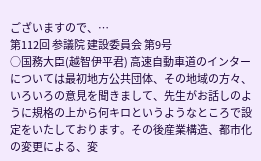ございますので、…
第112回 参議院 建設委員会 第9号
○国務大臣(越智伊平君) 高速自動車道のインターについては最初地方公共団体、その地域の方々、いろいろの意見を聞きまして、先生がお話しのように規格の上から何キロというようなところで設定をいたしております。その後産業構造、都市化の変更による、変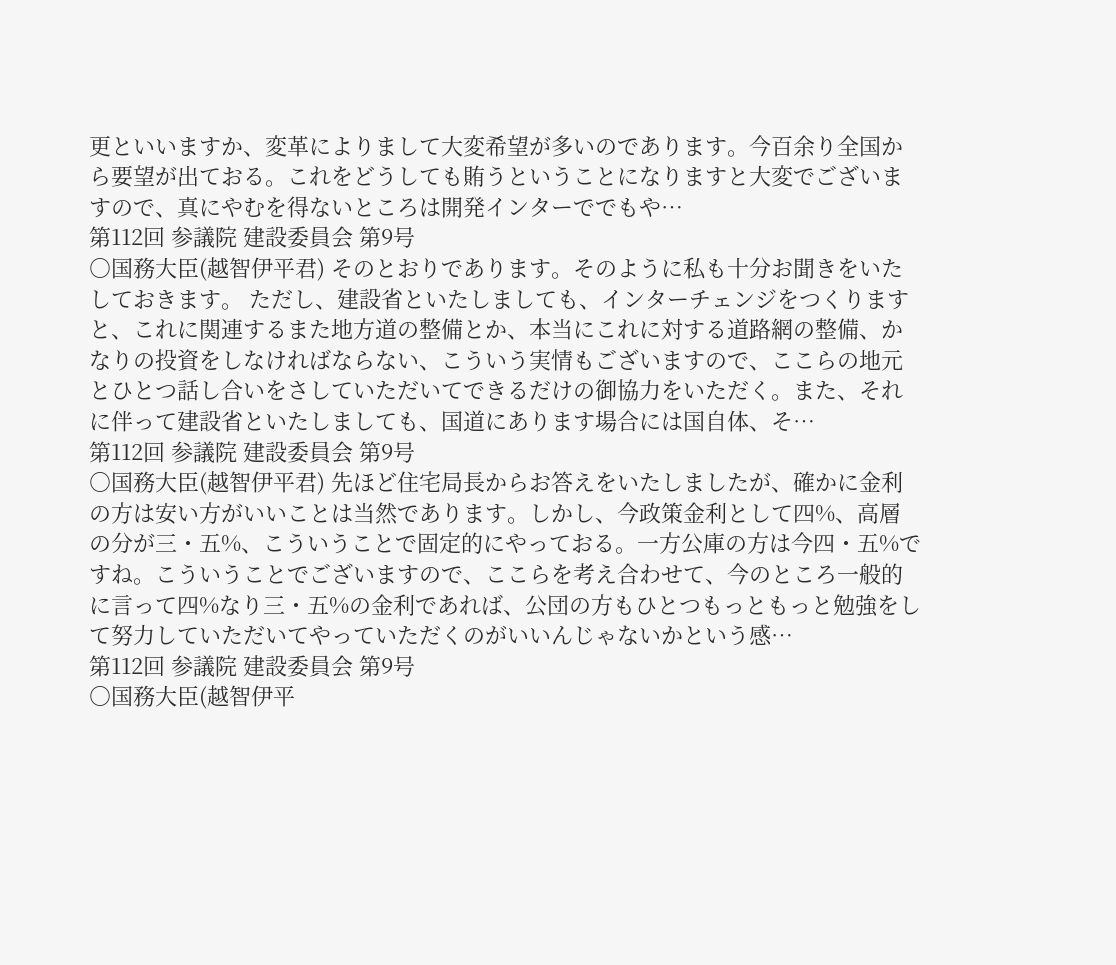更といいますか、変革によりまして大変希望が多いのであります。今百余り全国から要望が出ておる。これをどうしても賄うということになりますと大変でございますので、真にやむを得ないところは開発インターででもや…
第112回 参議院 建設委員会 第9号
○国務大臣(越智伊平君) そのとおりであります。そのように私も十分お聞きをいたしておきます。 ただし、建設省といたしましても、インターチェンジをつくりますと、これに関連するまた地方道の整備とか、本当にこれに対する道路網の整備、かなりの投資をしなければならない、こういう実情もございますので、ここらの地元とひとつ話し合いをさしていただいてできるだけの御協力をいただく。また、それに伴って建設省といたしましても、国道にあります場合には国自体、そ…
第112回 参議院 建設委員会 第9号
○国務大臣(越智伊平君) 先ほど住宅局長からお答えをいたしましたが、確かに金利の方は安い方がいいことは当然であります。しかし、今政策金利として四%、高層の分が三・五%、こういうことで固定的にやっておる。一方公庫の方は今四・五%ですね。こういうことでございますので、ここらを考え合わせて、今のところ一般的に言って四%なり三・五%の金利であれば、公団の方もひとつもっともっと勉強をして努力していただいてやっていただくのがいいんじゃないかという感…
第112回 参議院 建設委員会 第9号
○国務大臣(越智伊平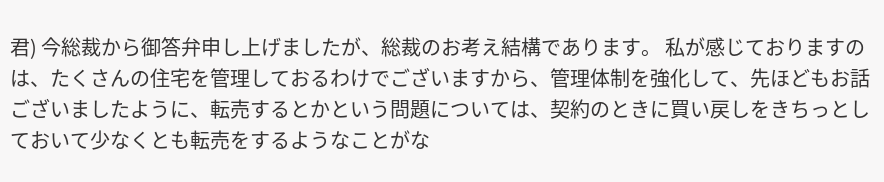君) 今総裁から御答弁申し上げましたが、総裁のお考え結構であります。 私が感じておりますのは、たくさんの住宅を管理しておるわけでございますから、管理体制を強化して、先ほどもお話ございましたように、転売するとかという問題については、契約のときに買い戻しをきちっとしておいて少なくとも転売をするようなことがな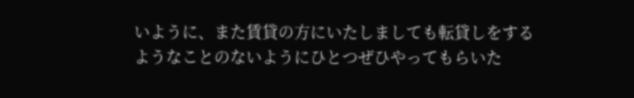いように、また賃貸の方にいたしましても転貸しをするようなことのないようにひとつぜひやってもらいた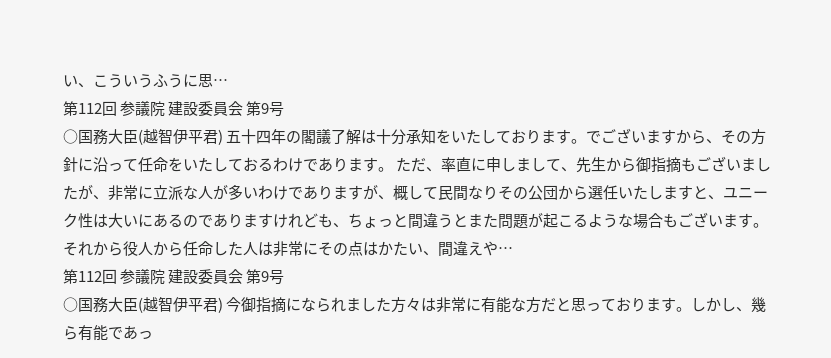い、こういうふうに思…
第112回 参議院 建設委員会 第9号
○国務大臣(越智伊平君) 五十四年の閣議了解は十分承知をいたしております。でございますから、その方針に沿って任命をいたしておるわけであります。 ただ、率直に申しまして、先生から御指摘もございましたが、非常に立派な人が多いわけでありますが、概して民間なりその公団から選任いたしますと、ユニーク性は大いにあるのでありますけれども、ちょっと間違うとまた問題が起こるような場合もございます。それから役人から任命した人は非常にその点はかたい、間違えや…
第112回 参議院 建設委員会 第9号
○国務大臣(越智伊平君) 今御指摘になられました方々は非常に有能な方だと思っております。しかし、幾ら有能であっ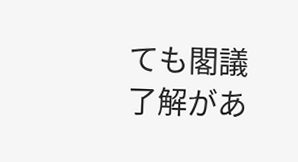ても閣議了解があ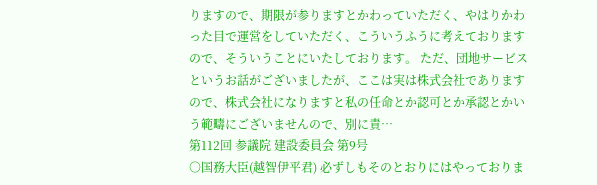りますので、期限が参りますとかわっていただく、やはりかわった目で運営をしていただく、こういうふうに考えておりますので、そういうことにいたしております。 ただ、団地サービスというお話がございましたが、ここは実は株式会社でありますので、株式会社になりますと私の任命とか認可とか承認とかいう範疇にございませんので、別に責…
第112回 参議院 建設委員会 第9号
○国務大臣(越智伊平君) 必ずしもそのとおりにはやっておりま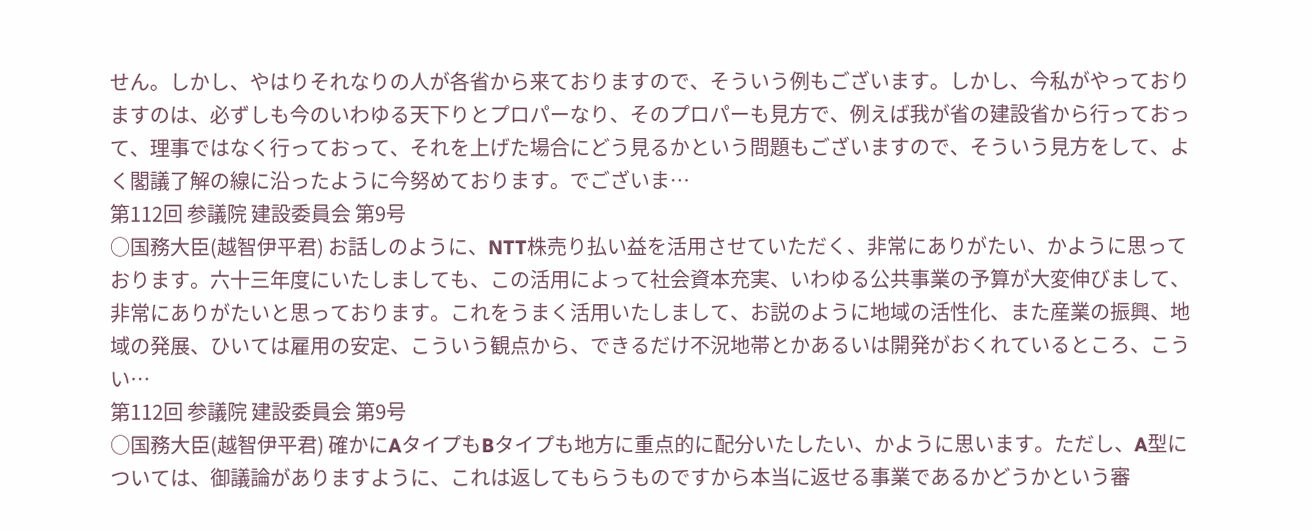せん。しかし、やはりそれなりの人が各省から来ておりますので、そういう例もございます。しかし、今私がやっておりますのは、必ずしも今のいわゆる天下りとプロパーなり、そのプロパーも見方で、例えば我が省の建設省から行っておって、理事ではなく行っておって、それを上げた場合にどう見るかという問題もございますので、そういう見方をして、よく閣議了解の線に沿ったように今努めております。でございま…
第112回 参議院 建設委員会 第9号
○国務大臣(越智伊平君) お話しのように、NTT株売り払い益を活用させていただく、非常にありがたい、かように思っております。六十三年度にいたしましても、この活用によって社会資本充実、いわゆる公共事業の予算が大変伸びまして、非常にありがたいと思っております。これをうまく活用いたしまして、お説のように地域の活性化、また産業の振興、地域の発展、ひいては雇用の安定、こういう観点から、できるだけ不況地帯とかあるいは開発がおくれているところ、こうい…
第112回 参議院 建設委員会 第9号
○国務大臣(越智伊平君) 確かにAタイプもBタイプも地方に重点的に配分いたしたい、かように思います。ただし、A型については、御議論がありますように、これは返してもらうものですから本当に返せる事業であるかどうかという審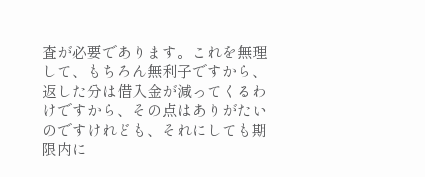査が必要であります。これを無理して、もちろん無利子ですから、返した分は借入金が減ってくるわけですから、その点はありがたいのですけれども、それにしても期限内に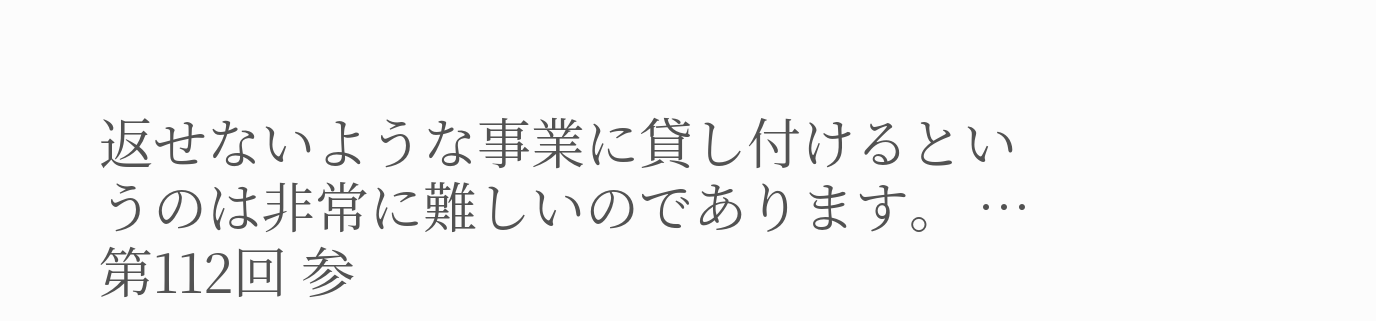返せないような事業に貸し付けるというのは非常に難しいのであります。 …
第112回 参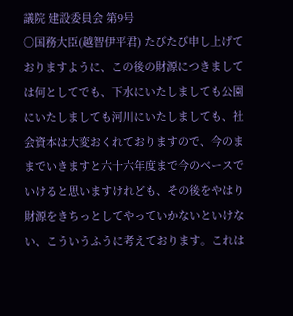議院 建設委員会 第9号
○国務大臣(越智伊平君) たびたび申し上げておりますように、この後の財源につきましては何としてでも、下水にいたしましても公園にいたしましても河川にいたしましても、社会資本は大変おくれておりますので、今のままでいきますと六十六年度まで今のベースでいけると思いますけれども、その後をやはり財源をきちっとしてやっていかないといけない、こういうふうに考えております。これは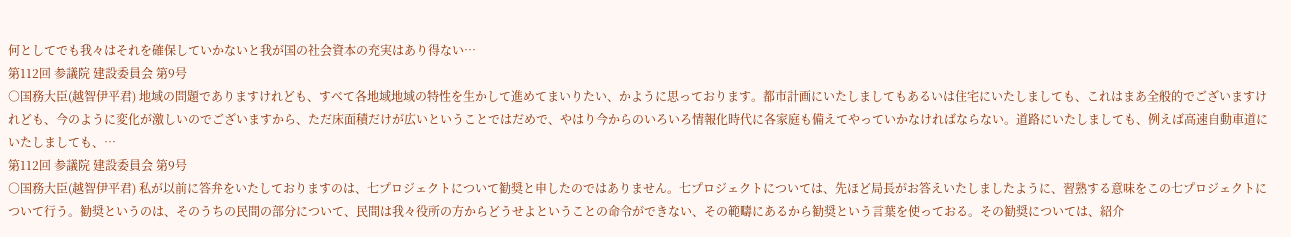何としてでも我々はそれを確保していかないと我が国の社会資本の充実はあり得ない…
第112回 参議院 建設委員会 第9号
○国務大臣(越智伊平君) 地域の問題でありますけれども、すべて各地域地域の特性を生かして進めてまいりたい、かように思っております。都市計画にいたしましてもあるいは住宅にいたしましても、これはまあ全般的でございますけれども、今のように変化が激しいのでございますから、ただ床面積だけが広いということではだめで、やはり今からのいろいろ情報化時代に各家庭も備えてやっていかなければならない。道路にいたしましても、例えば高速自動車道にいたしましても、…
第112回 参議院 建設委員会 第9号
○国務大臣(越智伊平君) 私が以前に答弁をいたしておりますのは、七プロジェクトについて勧奨と申したのではありません。七プロジェクトについては、先ほど局長がお答えいたしましたように、習熟する意味をこの七プロジェクトについて行う。勧奨というのは、そのうちの民間の部分について、民間は我々役所の方からどうせよということの命令ができない、その範疇にあるから勧奨という言葉を使っておる。その勧奨については、紹介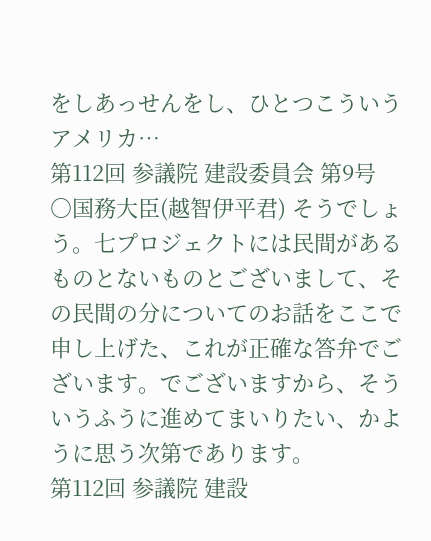をしあっせんをし、ひとつこういうアメリカ…
第112回 参議院 建設委員会 第9号
○国務大臣(越智伊平君) そうでしょう。七プロジェクトには民間があるものとないものとございまして、その民間の分についてのお話をここで申し上げた、これが正確な答弁でございます。でございますから、そういうふうに進めてまいりたい、かように思う次第であります。
第112回 参議院 建設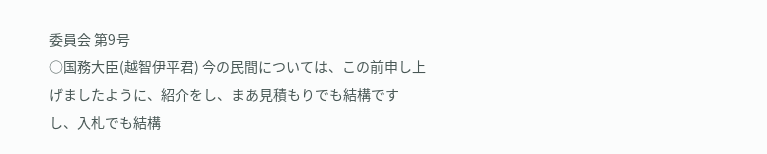委員会 第9号
○国務大臣(越智伊平君) 今の民間については、この前申し上げましたように、紹介をし、まあ見積もりでも結構ですし、入札でも結構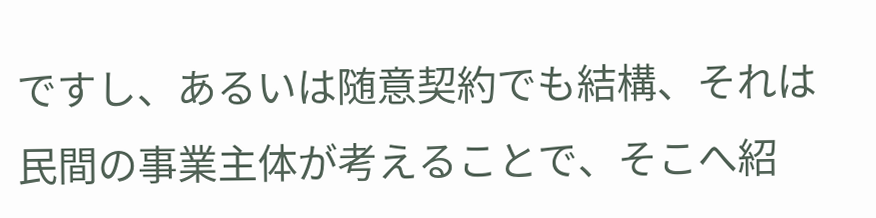ですし、あるいは随意契約でも結構、それは民間の事業主体が考えることで、そこへ紹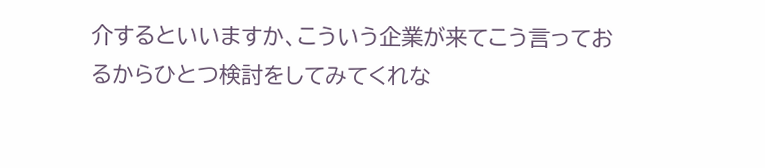介するといいますか、こういう企業が来てこう言っておるからひとつ検討をしてみてくれな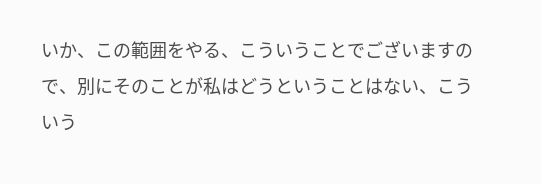いか、この範囲をやる、こういうことでございますので、別にそのことが私はどうということはない、こういう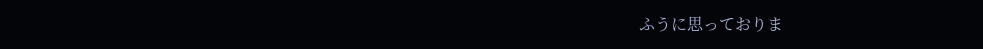ふうに思っておりま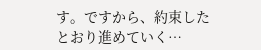す。ですから、約束したとおり進めていく…